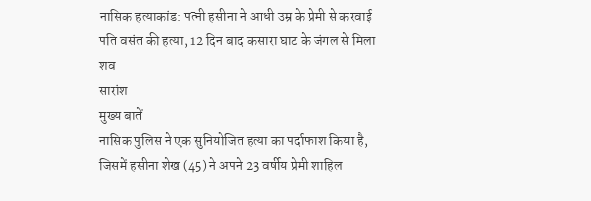नासिक हत्याकांड: पत्नी हसीना ने आधी उम्र के प्रेमी से करवाई पति वसंत की हत्या, 12 दिन बाद कसारा घाट के जंगल से मिला शव
सारांश
मुख्य बातें
नासिक पुलिस ने एक सुनियोजित हत्या का पर्दाफाश किया है, जिसमें हसीना शेख (45) ने अपने 23 वर्षीय प्रेमी शाहिल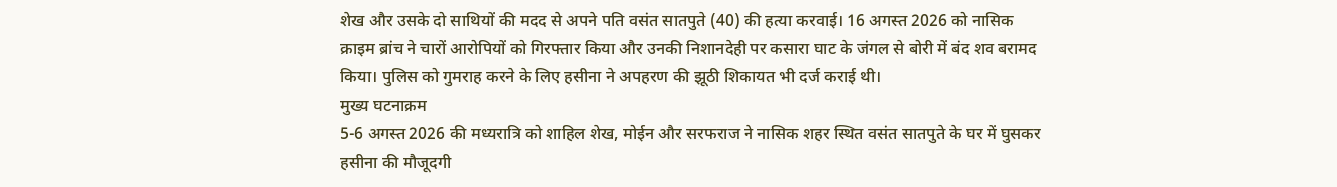शेख और उसके दो साथियों की मदद से अपने पति वसंत सातपुते (40) की हत्या करवाई। 16 अगस्त 2026 को नासिक क्राइम ब्रांच ने चारों आरोपियों को गिरफ्तार किया और उनकी निशानदेही पर कसारा घाट के जंगल से बोरी में बंद शव बरामद किया। पुलिस को गुमराह करने के लिए हसीना ने अपहरण की झूठी शिकायत भी दर्ज कराई थी।
मुख्य घटनाक्रम
5-6 अगस्त 2026 की मध्यरात्रि को शाहिल शेख, मोईन और सरफराज ने नासिक शहर स्थित वसंत सातपुते के घर में घुसकर हसीना की मौजूदगी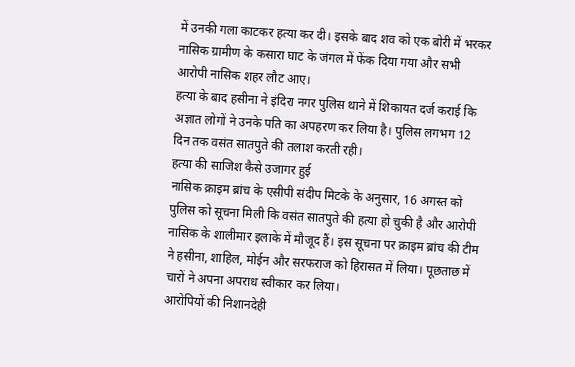में उनकी गला काटकर हत्या कर दी। इसके बाद शव को एक बोरी में भरकर नासिक ग्रामीण के कसारा घाट के जंगल में फेंक दिया गया और सभी आरोपी नासिक शहर लौट आए।
हत्या के बाद हसीना ने इंदिरा नगर पुलिस थाने में शिकायत दर्ज कराई कि अज्ञात लोगों ने उनके पति का अपहरण कर लिया है। पुलिस लगभग 12 दिन तक वसंत सातपुते की तलाश करती रही।
हत्या की साजिश कैसे उजागर हुई
नासिक क्राइम ब्रांच के एसीपी संदीप मिटके के अनुसार, 16 अगस्त को पुलिस को सूचना मिली कि वसंत सातपुते की हत्या हो चुकी है और आरोपी नासिक के शालीमार इलाके में मौजूद हैं। इस सूचना पर क्राइम ब्रांच की टीम ने हसीना, शाहिल, मोईन और सरफराज को हिरासत में लिया। पूछताछ में चारों ने अपना अपराध स्वीकार कर लिया।
आरोपियों की निशानदेही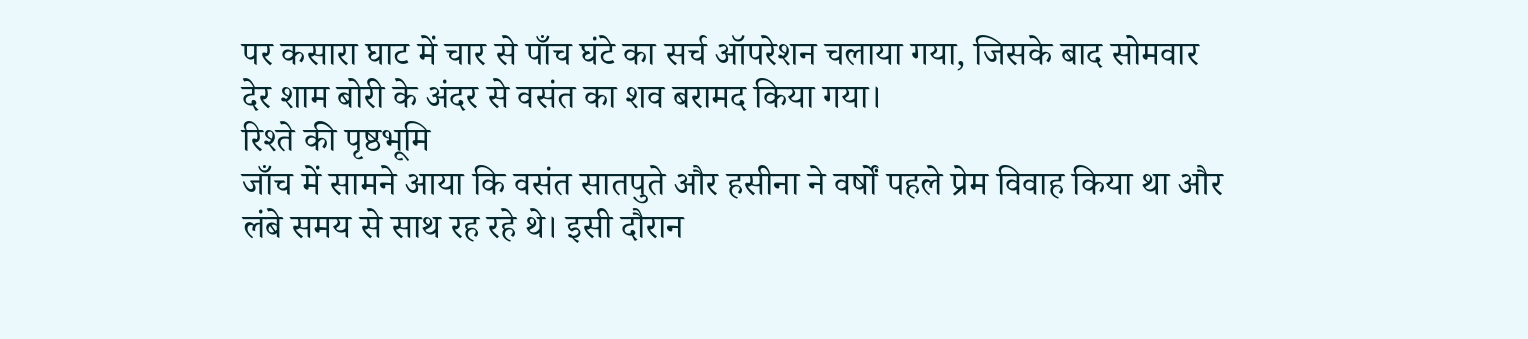पर कसारा घाट में चार से पाँच घंटे का सर्च ऑपरेशन चलाया गया, जिसके बाद सोमवार देर शाम बोरी के अंदर से वसंत का शव बरामद किया गया।
रिश्ते की पृष्ठभूमि
जाँच में सामने आया कि वसंत सातपुते और हसीना ने वर्षों पहले प्रेम विवाह किया था और लंबे समय से साथ रह रहे थे। इसी दौरान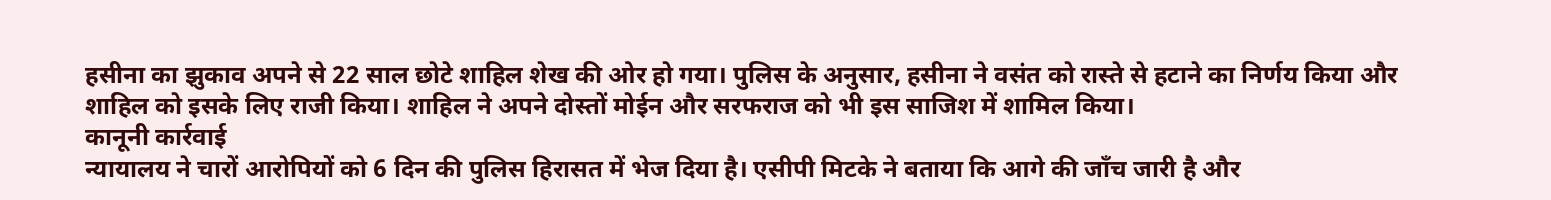हसीना का झुकाव अपने से 22 साल छोटे शाहिल शेख की ओर हो गया। पुलिस के अनुसार, हसीना ने वसंत को रास्ते से हटाने का निर्णय किया और शाहिल को इसके लिए राजी किया। शाहिल ने अपने दोस्तों मोईन और सरफराज को भी इस साजिश में शामिल किया।
कानूनी कार्रवाई
न्यायालय ने चारों आरोपियों को 6 दिन की पुलिस हिरासत में भेज दिया है। एसीपी मिटके ने बताया कि आगे की जाँच जारी है और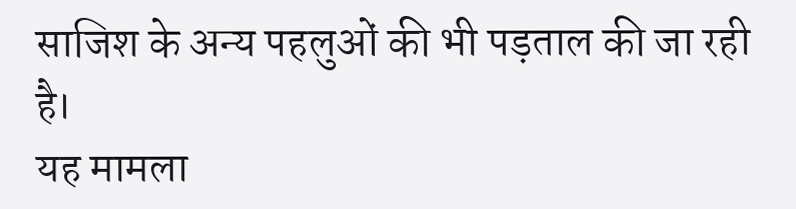साजिश के अन्य पहलुओं की भी पड़ताल की जा रही है।
यह मामला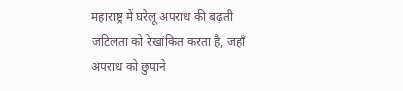महाराष्ट्र में घरेलू अपराध की बढ़ती जटिलता को रेखांकित करता है, जहाँ अपराध को छुपाने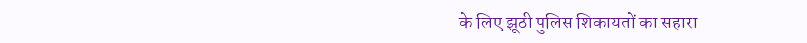के लिए झूठी पुलिस शिकायतों का सहारा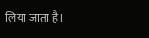लिया जाता है।